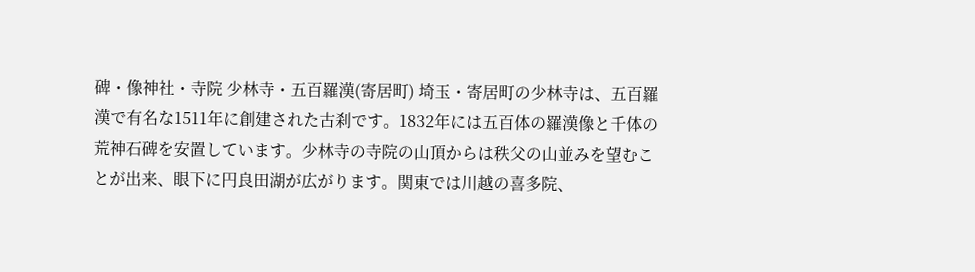碑・像神社・寺院 少林寺・五百羅漢(寄居町) 埼玉・寄居町の少林寺は、五百羅漢で有名な1511年に創建された古刹です。1832年には五百体の羅漢像と千体の荒神石碑を安置しています。少林寺の寺院の山頂からは秩父の山並みを望むことが出来、眼下に円良田湖が広がります。関東では川越の喜多院、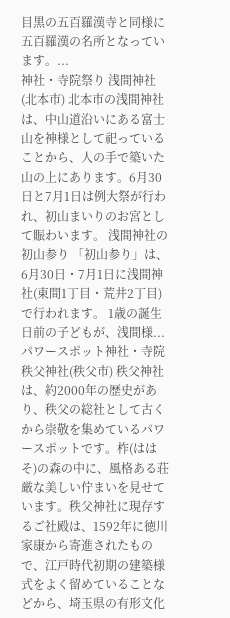目黒の五百羅漢寺と同様に五百羅漢の名所となっています。...
神社・寺院祭り 浅間神社(北本市) 北本市の浅間神社は、中山道沿いにある富士山を神様として祀っていることから、人の手で築いた山の上にあります。6月30日と7月1日は例大祭が行われ、初山まいりのお宮として賑わいます。 浅間神社の初山参り 「初山参り」は、6月30日・7月1日に浅間神社(東間1丁目・荒井2丁目)で行われます。 1歳の誕生日前の子どもが、浅間様...
パワースポット神社・寺院 秩父神社(秩父市) 秩父神社は、約2000年の歴史があり、秩父の総社として古くから崇敬を集めているパワースポットです。柞(ははそ)の森の中に、風格ある荘厳な美しい佇まいを見せています。秩父神社に現存するご社殿は、1592年に徳川家康から寄進されたもので、江戸時代初期の建築様式をよく留めていることなどから、埼玉県の有形文化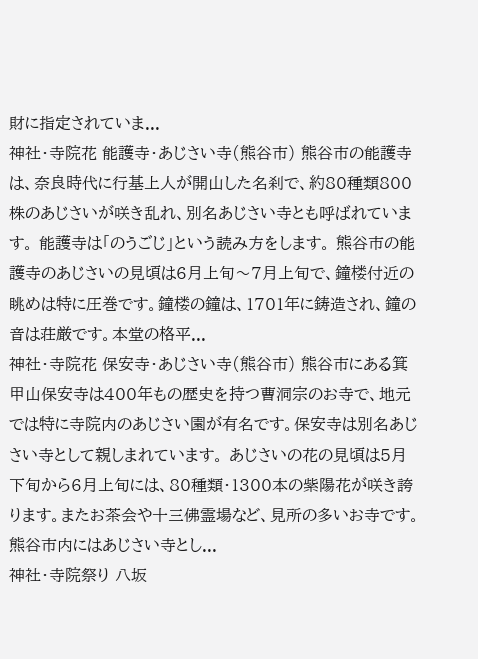財に指定されていま...
神社・寺院花 能護寺・あじさい寺(熊谷市) 熊谷市の能護寺は、奈良時代に行基上人が開山した名刹で、約80種類800株のあじさいが咲き乱れ、別名あじさい寺とも呼ばれています。 能護寺は「のうごじ」という読み方をします。 熊谷市の能護寺のあじさいの見頃は6月上旬〜7月上旬で、鐘楼付近の眺めは特に圧巻です。鐘楼の鐘は、1701年に鋳造され、鐘の音は荘厳です。本堂の格平...
神社・寺院花 保安寺・あじさい寺(熊谷市) 熊谷市にある箕甲山保安寺は400年もの歴史を持つ曹洞宗のお寺で、地元では特に寺院内のあじさい園が有名です。保安寺は別名あじさい寺として親しまれています。 あじさいの花の見頃は5月下旬から6月上旬には、80種類・1300本の紫陽花が咲き誇ります。またお茶会や十三佛霊場など、見所の多いお寺です。 熊谷市内にはあじさい寺とし...
神社・寺院祭り 八坂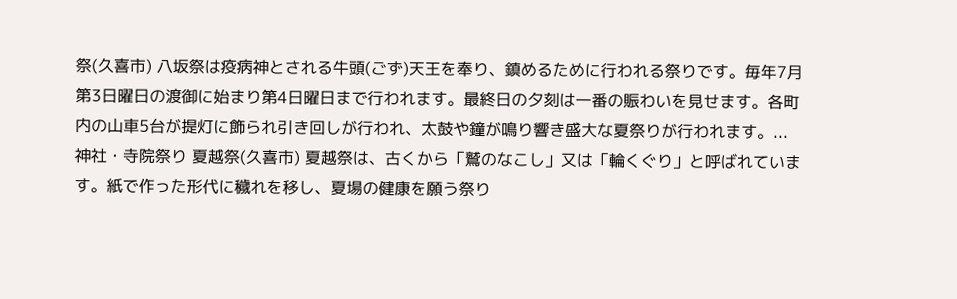祭(久喜市) 八坂祭は疫病神とされる牛頭(ごず)天王を奉り、鎮めるために行われる祭りです。毎年7月第3日曜日の渡御に始まり第4日曜日まで行われます。最終日の夕刻は一番の賑わいを見せます。各町内の山車5台が提灯に飾られ引き回しが行われ、太鼓や鐘が鳴り響き盛大な夏祭りが行われます。...
神社・寺院祭り 夏越祭(久喜市) 夏越祭は、古くから「鷲のなこし」又は「輪くぐり」と呼ばれています。紙で作った形代に穢れを移し、夏場の健康を願う祭り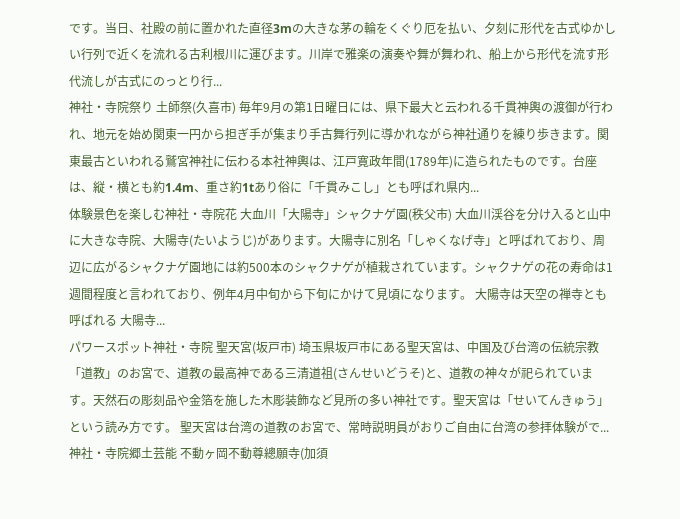です。当日、社殿の前に置かれた直径3mの大きな茅の輪をくぐり厄を払い、夕刻に形代を古式ゆかしい行列で近くを流れる古利根川に運びます。川岸で雅楽の演奏や舞が舞われ、船上から形代を流す形代流しが古式にのっとり行...
神社・寺院祭り 土師祭(久喜市) 毎年9月の第1日曜日には、県下最大と云われる千貫神輿の渡御が行われ、地元を始め関東一円から担ぎ手が集まり手古舞行列に導かれながら神社通りを練り歩きます。関東最古といわれる鷲宮神社に伝わる本社神輿は、江戸寛政年間(1789年)に造られたものです。台座は、縦・横とも約1.4m、重さ約1tあり俗に「千貫みこし」とも呼ばれ県内...
体験景色を楽しむ神社・寺院花 大血川「大陽寺」シャクナゲ園(秩父市) 大血川渓谷を分け入ると山中に大きな寺院、大陽寺(たいようじ)があります。大陽寺に別名「しゃくなげ寺」と呼ばれており、周辺に広がるシャクナゲ園地には約500本のシャクナゲが植栽されています。シャクナゲの花の寿命は1週間程度と言われており、例年4月中旬から下旬にかけて見頃になります。 大陽寺は天空の禅寺とも呼ばれる 大陽寺...
パワースポット神社・寺院 聖天宮(坂戸市) 埼玉県坂戸市にある聖天宮は、中国及び台湾の伝統宗教「道教」のお宮で、道教の最高神である三清道祖(さんせいどうそ)と、道教の神々が祀られています。天然石の彫刻品や金箔を施した木彫装飾など見所の多い神社です。聖天宮は「せいてんきゅう」という読み方です。 聖天宮は台湾の道教のお宮で、常時説明員がおりご自由に台湾の参拝体験がで...
神社・寺院郷土芸能 不動ヶ岡不動尊總願寺(加須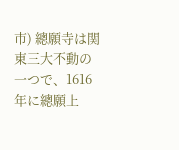市) 總願寺は関東三大不動の一つで、1616年に總願上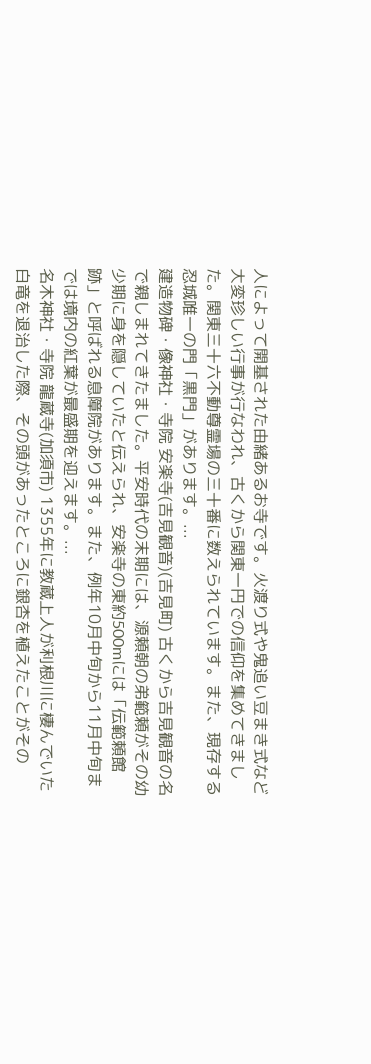人によって開基された由緒あるお寺です。火渡り式や鬼追い豆まき式など大変珍しい行事が行なわれ、古くから関東一円での信仰を集めてきました。関東三十六不動尊霊場の三十番に数えられています。また、現存する忍城唯一の門「黒門」があります。...
建造物碑・像神社・寺院 安楽寺(吉見観音)(吉見町) 古くから吉見観音の名で親しまれてきたました。平安時代の末期には、源頼朝の弟範頼がその幼少期に身を隠していたと伝えられ、安楽寺の東約500mには「伝範頼館跡」と呼ばれる息障院があります。また、例年10月中旬から11月中旬までは境内の紅葉が最盛期を迎えます。...
名木神社・寺院 龍蔵寺(加須市) 1355年に教蔵上人が利根川に棲んでいた白竜を退治した際、その頭があったところに銀杏を植えたことがその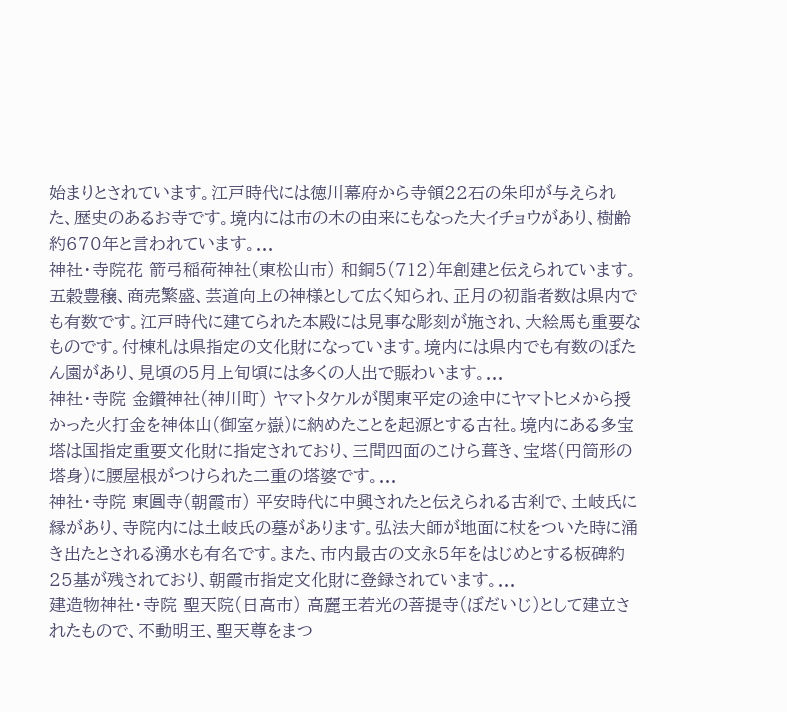始まりとされています。江戸時代には徳川幕府から寺領22石の朱印が与えられた、歴史のあるお寺です。境内には市の木の由来にもなった大イチョウがあり、樹齢約670年と言われています。...
神社・寺院花 箭弓稲荷神社(東松山市) 和銅5(712)年創建と伝えられています。五穀豊穣、商売繁盛、芸道向上の神様として広く知られ、正月の初詣者数は県内でも有数です。江戸時代に建てられた本殿には見事な彫刻が施され、大絵馬も重要なものです。付棟札は県指定の文化財になっています。境内には県内でも有数のぼたん園があり、見頃の5月上旬頃には多くの人出で賑わいます。...
神社・寺院 金鑽神社(神川町) ヤマトタケルが関東平定の途中にヤマトヒメから授かった火打金を神体山(御室ヶ嶽)に納めたことを起源とする古社。境内にある多宝塔は国指定重要文化財に指定されており、三間四面のこけら葺き、宝塔(円筒形の塔身)に腰屋根がつけられた二重の塔婆です。...
神社・寺院 東圓寺(朝霞市) 平安時代に中興されたと伝えられる古刹で、土岐氏に縁があり、寺院内には土岐氏の墓があります。弘法大師が地面に杖をついた時に涌き出たとされる湧水も有名です。また、市内最古の文永5年をはじめとする板碑約25基が残されており、朝霞市指定文化財に登録されています。...
建造物神社・寺院 聖天院(日高市) 高麗王若光の菩提寺(ぼだいじ)として建立されたもので、不動明王、聖天尊をまつ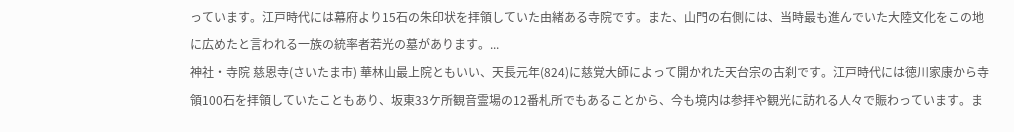っています。江戸時代には幕府より15石の朱印状を拝領していた由緒ある寺院です。また、山門の右側には、当時最も進んでいた大陸文化をこの地に広めたと言われる一族の統率者若光の墓があります。...
神社・寺院 慈恩寺(さいたま市) 華林山最上院ともいい、天長元年(824)に慈覚大師によって開かれた天台宗の古刹です。江戸時代には徳川家康から寺領100石を拝領していたこともあり、坂東33ケ所観音霊場の12番札所でもあることから、今も境内は参拝や観光に訪れる人々で賑わっています。ま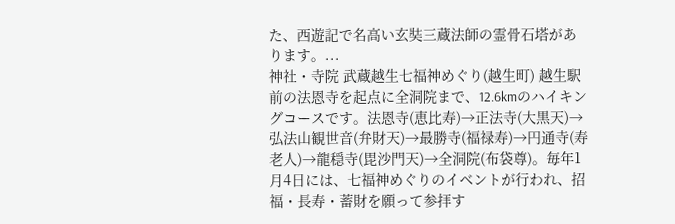た、西遊記で名高い玄奘三蔵法師の霊骨石塔があります。...
神社・寺院 武蔵越生七福神めぐり(越生町) 越生駅前の法恩寺を起点に全洞院まで、12.6kmのハイキングコースです。法恩寺(恵比寿)→正法寺(大黒天)→弘法山観世音(弁財天)→最勝寺(福禄寿)→円通寺(寿老人)→龍穏寺(毘沙門天)→全洞院(布袋尊)。毎年1月4日には、七福神めぐりのイベントが行われ、招福・長寿・蓄財を願って参拝す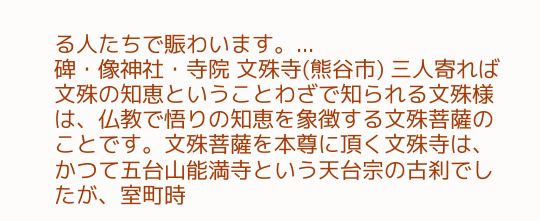る人たちで賑わいます。...
碑・像神社・寺院 文殊寺(熊谷市) 三人寄れば文殊の知恵ということわざで知られる文殊様は、仏教で悟りの知恵を象徴する文殊菩薩のことです。文殊菩薩を本尊に頂く文殊寺は、かつて五台山能満寺という天台宗の古刹でしたが、室町時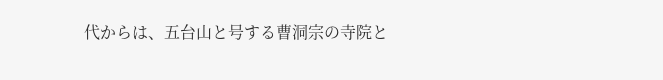代からは、五台山と号する曹洞宗の寺院と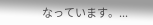なっています。...